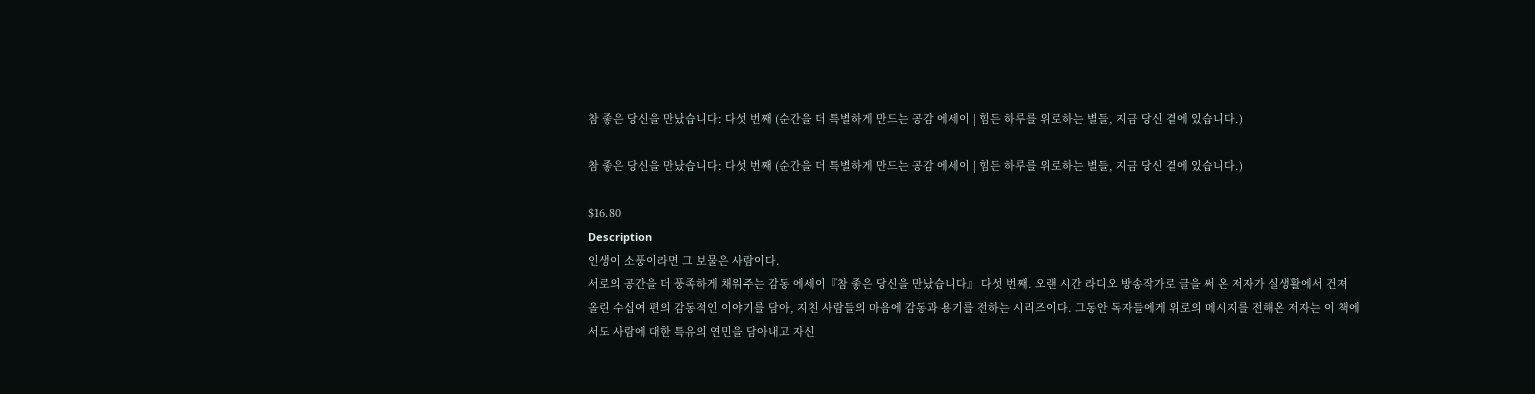참 좋은 당신을 만났습니다: 다섯 번째 (순간을 더 특별하게 만드는 공감 에세이 | 힘든 하루를 위로하는 별들, 지금 당신 곁에 있습니다.)

참 좋은 당신을 만났습니다: 다섯 번째 (순간을 더 특별하게 만드는 공감 에세이 | 힘든 하루를 위로하는 별들, 지금 당신 곁에 있습니다.)

$16.80
Description
인생이 소풍이라면 그 보물은 사람이다.
서로의 공간을 더 풍족하게 채워주는 감동 에세이『참 좋은 당신을 만났습니다』 다섯 번째. 오랜 시간 라디오 방송작가로 글을 써 온 저자가 실생활에서 건져 올린 수십여 편의 감동적인 이야기를 담아, 지친 사람들의 마음에 감동과 용기를 전하는 시리즈이다. 그동안 독자들에게 위로의 메시지를 전해온 저자는 이 책에서도 사람에 대한 특유의 연민을 담아내고 자신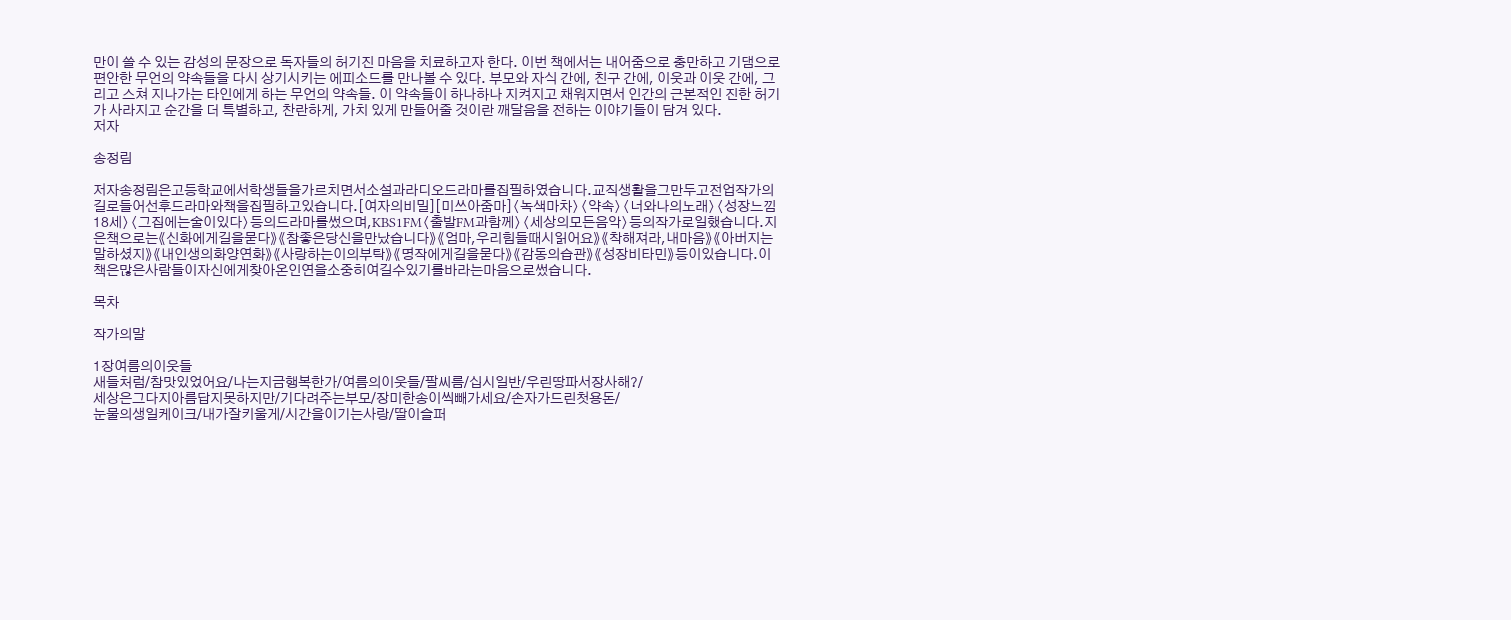만이 쓸 수 있는 감성의 문장으로 독자들의 허기진 마음을 치료하고자 한다. 이번 책에서는 내어줌으로 충만하고 기댐으로 편안한 무언의 약속들을 다시 상기시키는 에피소드를 만나볼 수 있다. 부모와 자식 간에, 친구 간에, 이웃과 이웃 간에, 그리고 스쳐 지나가는 타인에게 하는 무언의 약속들. 이 약속들이 하나하나 지켜지고 채워지면서 인간의 근본적인 진한 허기가 사라지고 순간을 더 특별하고, 찬란하게, 가치 있게 만들어줄 것이란 깨달음을 전하는 이야기들이 담겨 있다.
저자

송정림

저자송정림은고등학교에서학생들을가르치면서소설과라디오드라마를집필하였습니다.교직생활을그만두고전업작가의길로들어선후드라마와책을집필하고있습니다.[여자의비밀][미쓰아줌마]〈녹색마차〉〈약속〉〈너와나의노래〉〈성장느낌18세〉〈그집에는술이있다〉등의드라마를썼으며,KBS1FM〈출발FM과함께〉〈세상의모든음악〉등의작가로일했습니다.지은책으로는《신화에게길을묻다》《참좋은당신을만났습니다》《엄마,우리힘들때시읽어요》《착해져라,내마음》《아버지는말하셨지》《내인생의화양연화》《사랑하는이의부탁》《명작에게길을묻다》《감동의습관》《성장비타민》등이있습니다.이책은많은사람들이자신에게찾아온인연을소중히여길수있기를바라는마음으로썼습니다.

목차

작가의말

1장여름의이웃들
새들처럼/참맛있었어요/나는지금행복한가/여름의이웃들/팔씨름/십시일반/우린땅파서장사해?/
세상은그다지아름답지못하지만/기다려주는부모/장미한송이씩빼가세요/손자가드린첫용돈/
눈물의생일케이크/내가잘키울게/시간을이기는사랑/딸이슬퍼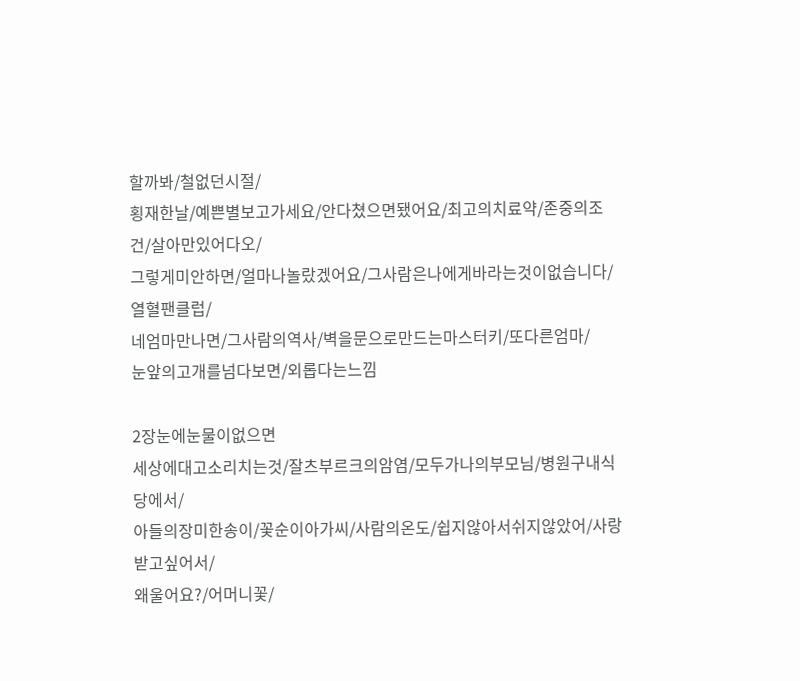할까봐/철없던시절/
횡재한날/예쁜별보고가세요/안다쳤으면됐어요/최고의치료약/존중의조건/살아만있어다오/
그렇게미안하면/얼마나놀랐겠어요/그사람은나에게바라는것이없습니다/열혈팬클럽/
네엄마만나면/그사람의역사/벽을문으로만드는마스터키/또다른엄마/
눈앞의고개를넘다보면/외롭다는느낌

2장눈에눈물이없으면
세상에대고소리치는것/잘츠부르크의암염/모두가나의부모님/병원구내식당에서/
아들의장미한송이/꽃순이아가씨/사람의온도/쉽지않아서쉬지않았어/사랑받고싶어서/
왜울어요?/어머니꽃/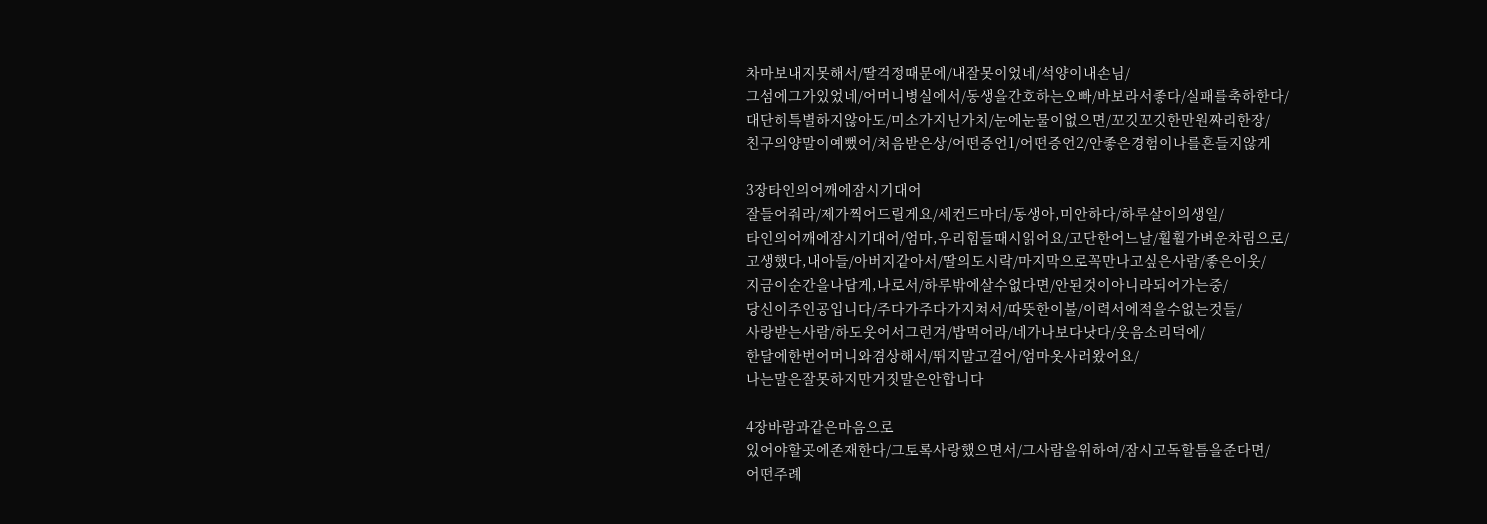차마보내지못해서/딸걱정때문에/내잘못이었네/석양이내손님/
그섬에그가있었네/어머니병실에서/동생을간호하는오빠/바보라서좋다/실패를축하한다/
대단히특별하지않아도/미소가지닌가치/눈에눈물이없으면/꼬깃꼬깃한만원짜리한장/
친구의양말이예뻤어/처음받은상/어떤증언1/어떤증언2/안좋은경험이나를흔들지않게

3장타인의어깨에잠시기대어
잘들어줘라/제가찍어드릴게요/세컨드마더/동생아,미안하다/하루살이의생일/
타인의어깨에잠시기대어/엄마,우리힘들때시읽어요/고단한어느날/훨훨가벼운차림으로/
고생했다,내아들/아버지같아서/딸의도시락/마지막으로꼭만나고싶은사람/좋은이웃/
지금이순간을나답게,나로서/하루밖에살수없다면/안된것이아니라되어가는중/
당신이주인공입니다/주다가주다가지쳐서/따뜻한이불/이력서에적을수없는것들/
사랑받는사람/하도웃어서그런겨/밥먹어라/네가나보다낫다/웃음소리덕에/
한달에한번어머니와겸상해서/뛰지말고걸어/엄마옷사러왔어요/
나는말은잘못하지만거짓말은안합니다

4장바람과같은마음으로
있어야할곳에존재한다/그토록사랑했으면서/그사람을위하여/잠시고독할틈을준다면/
어떤주례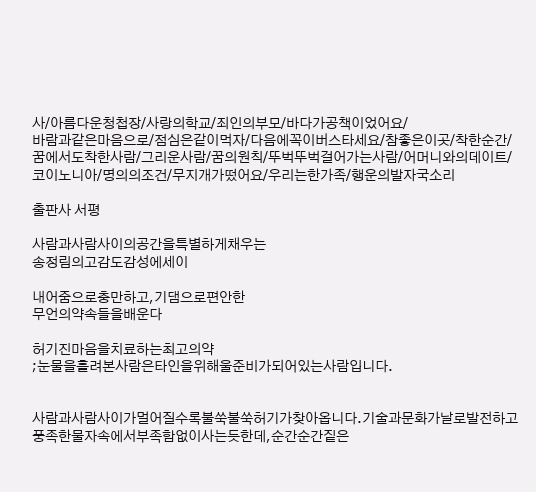사/아름다운청첩장/사랑의학교/죄인의부모/바다가공책이었어요/
바람과같은마음으로/점심은같이먹자/다음에꼭이버스타세요/참좋은이곳/착한순간/
꿈에서도착한사람/그리운사람/꿈의원칙/뚜벅뚜벅걸어가는사람/어머니와의데이트/
코이노니아/명의의조건/무지개가떴어요/우리는한가족/행운의발자국소리

출판사 서평

사람과사람사이의공간을특별하게채우는
송정림의고감도감성에세이

내어줌으로충만하고,기댐으로편안한
무언의약속들을배운다

허기진마음을치료하는최고의약
;눈물을흘려본사람은타인을위해울준비가되어있는사람입니다.


사람과사람사이가멀어질수록불쑥불쑥허기가찾아옵니다.기술과문화가날로발전하고풍족한물자속에서부족함없이사는듯한데,순간순간짙은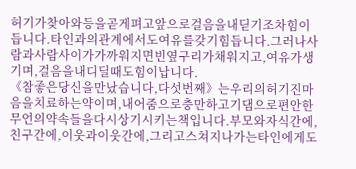허기가찾아와등을곧게펴고앞으로걸음을내딛기조차힘이듭니다.타인과의관계에서도여유를갖기힘듭니다.그러나사람과사람사이가가까워지면빈옆구리가채워지고,여유가생기며,걸음을내디딜때도힘이납니다.
《참좋은당신을만났습니다,다섯번째》는우리의허기진마음을치료하는약이며,내어줌으로충만하고기댐으로편안한무언의약속들을다시상기시키는책입니다.부모와자식간에,친구간에,이웃과이웃간에,그리고스쳐지나가는타인에게도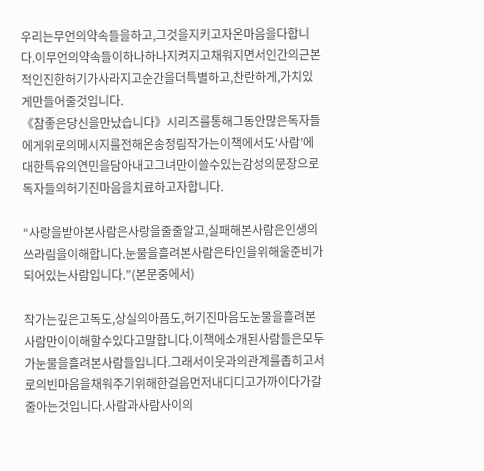우리는무언의약속들을하고,그것을지키고자온마음을다합니다.이무언의약속들이하나하나지켜지고채워지면서인간의근본적인진한허기가사라지고순간을더특별하고,찬란하게,가치있게만들어줄것입니다.
《참좋은당신을만났습니다》시리즈를통해그동안많은독자들에게위로의메시지를전해온송정림작가는이책에서도‘사람’에대한특유의연민을담아내고그녀만이쓸수있는감성의문장으로독자들의허기진마음을치료하고자합니다.

“사랑을받아본사람은사랑을줄줄알고,실패해본사람은인생의쓰라림을이해합니다.눈물을흘려본사람은타인을위해울준비가되어있는사람입니다.”(본문중에서)

작가는깊은고독도,상실의아픔도,허기진마음도눈물을흘려본사람만이이해할수있다고말합니다.이책에소개된사람들은모두가눈물을흘려본사람들입니다.그래서이웃과의관계를좁히고서로의빈마음을채워주기위해한걸음먼저내디디고가까이다가갈줄아는것입니다.사람과사람사이의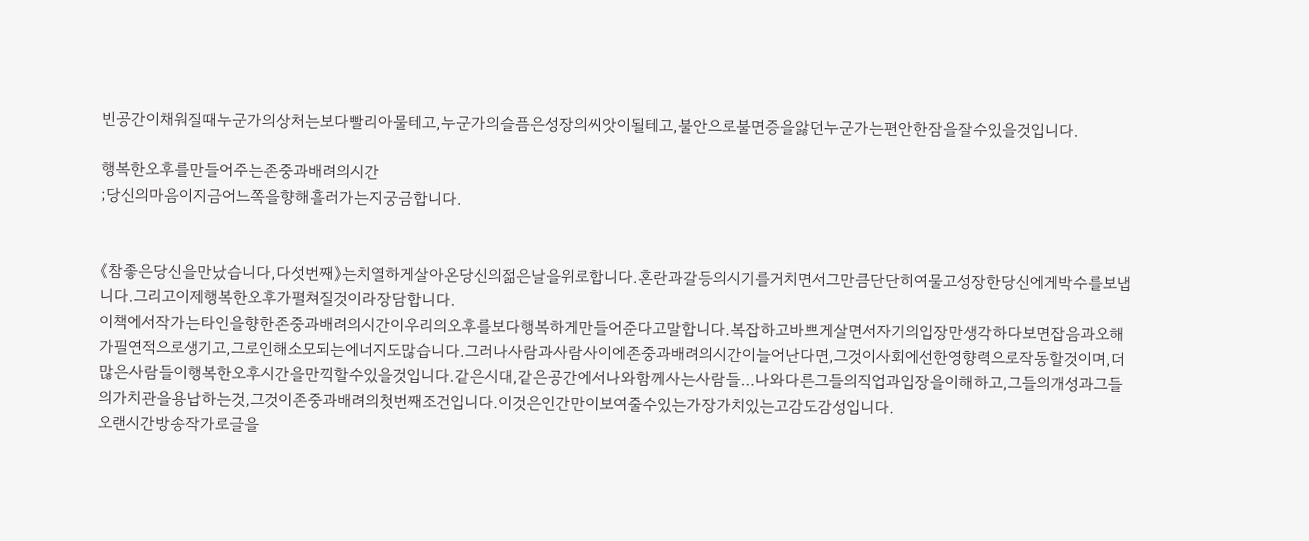빈공간이채워질때누군가의상처는보다빨리아물테고,누군가의슬픔은성장의씨앗이될테고,불안으로불면증을앓던누군가는편안한잠을잘수있을것입니다.

행복한오후를만들어주는존중과배려의시간
;당신의마음이지금어느쪽을향해흘러가는지궁금합니다.


《참좋은당신을만났습니다,다섯번째》는치열하게살아온당신의젊은날을위로합니다.혼란과갈등의시기를거치면서그만큼단단히여물고성장한당신에게박수를보냅니다.그리고이제행복한오후가펼쳐질것이라장담합니다.
이책에서작가는타인을향한존중과배려의시간이우리의오후를보다행복하게만들어준다고말합니다.복잡하고바쁘게살면서자기의입장만생각하다보면잡음과오해가필연적으로생기고,그로인해소모되는에너지도많습니다.그러나사람과사람사이에존중과배려의시간이늘어난다면,그것이사회에선한영향력으로작동할것이며,더많은사람들이행복한오후시간을만끽할수있을것입니다.같은시대,같은공간에서나와함께사는사람들…나와다른그들의직업과입장을이해하고,그들의개성과그들의가치관을용납하는것,그것이존중과배려의첫번째조건입니다.이것은인간만이보여줄수있는가장가치있는고감도감성입니다.
오랜시간방송작가로글을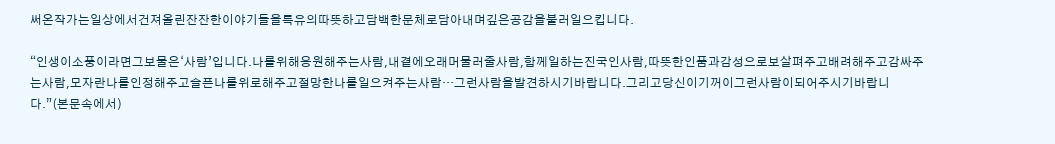써온작가는일상에서건져올린잔잔한이야기들을특유의따뜻하고담백한문체로담아내며깊은공감을불러일으킵니다.

“인생이소풍이라면그보물은‘사람’입니다.나를위해응원해주는사람,내곁에오래머물러줄사람,함께일하는진국인사람,따뜻한인품과감성으로보살펴주고배려해주고감싸주는사람,모자란나를인정해주고슬픈나를위로해주고절망한나를일으켜주는사람…그런사람을발견하시기바랍니다.그리고당신이기꺼이그런사람이되어주시기바랍니다.”(본문속에서)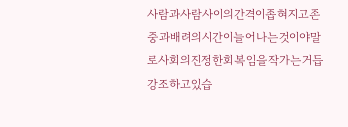사람과사람사이의간격이좁혀지고존중과배려의시간이늘어나는것이야말로사회의진정한회복임을작가는거듭강조하고있습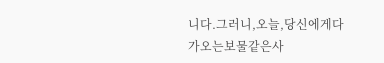니다.그러니,오늘,당신에게다가오는보물같은사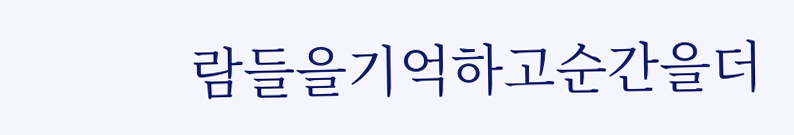람들을기억하고순간을더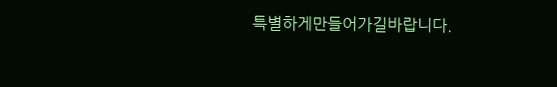특별하게만들어가길바랍니다.